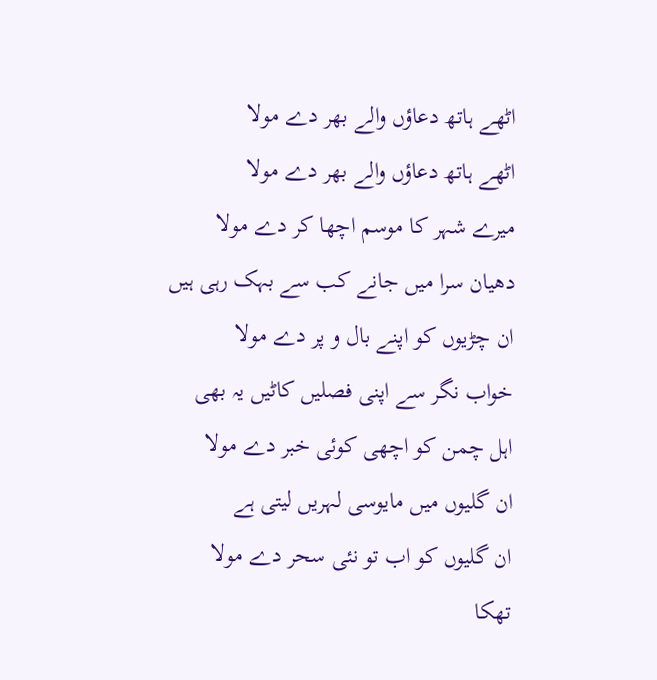اٹھے ہاتھ دعاؤں والے بھر دے مولا
اٹھے ہاتھ دعاؤں والے بھر دے مولا
میرے شہر کا موسم اچھا کر دے مولا
دھیان سرا میں جانے کب سے بہک رہی ہیں
ان چڑیوں کو اپنے بال و پر دے مولا
خواب نگر سے اپنی فصلیں کاٹیں یہ بھی
اہل چمن کو اچھی کوئی خبر دے مولا
ان گلیوں میں مایوسی لہریں لیتی ہے
ان گلیوں کو اب تو نئی سحر دے مولا
تھکا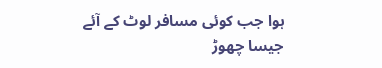ہوا جب کوئی مسافر لوٹ کے آئے
جیسا چھوڑ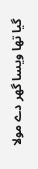گیا تھا ویسا گھر دے مولا